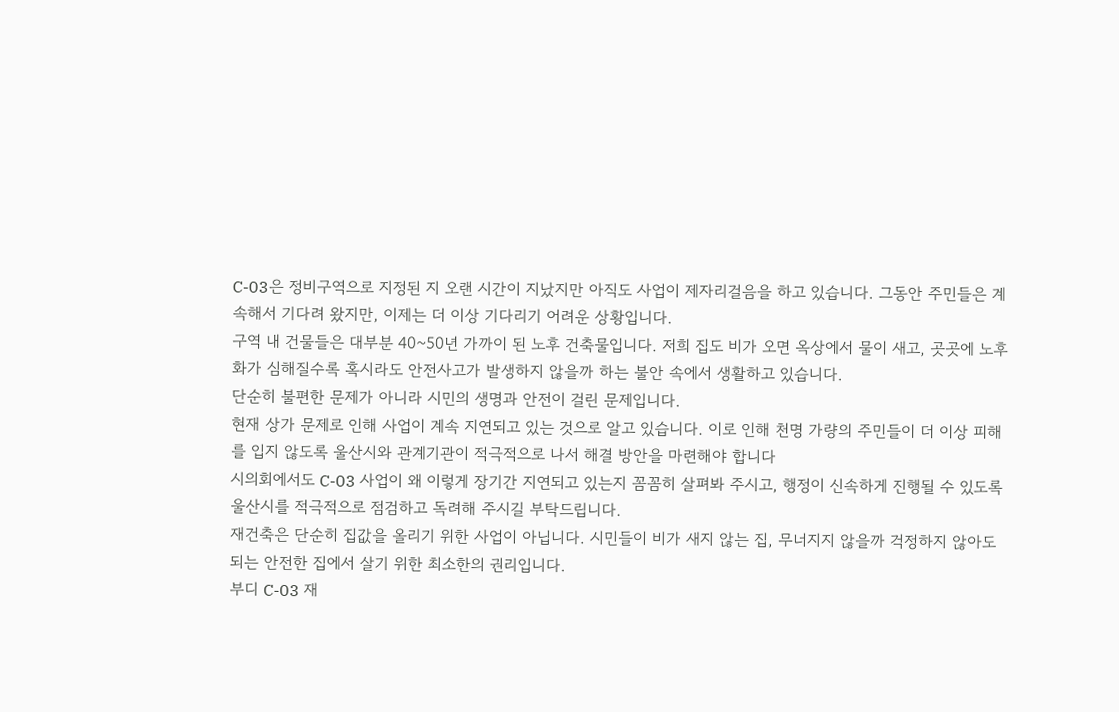C-03은 정비구역으로 지정된 지 오랜 시간이 지났지만 아직도 사업이 제자리걸음을 하고 있습니다. 그동안 주민들은 계속해서 기다려 왔지만, 이제는 더 이상 기다리기 어려운 상황입니다.
구역 내 건물들은 대부분 40~50년 가까이 된 노후 건축물입니다. 저희 집도 비가 오면 옥상에서 물이 새고, 곳곳에 노후화가 심해질수록 혹시라도 안전사고가 발생하지 않을까 하는 불안 속에서 생활하고 있습니다.
단순히 불편한 문제가 아니라 시민의 생명과 안전이 걸린 문제입니다.
현재 상가 문제로 인해 사업이 계속 지연되고 있는 것으로 알고 있습니다. 이로 인해 천명 가량의 주민들이 더 이상 피해를 입지 않도록 울산시와 관계기관이 적극적으로 나서 해결 방안을 마련해야 합니다
시의회에서도 C-03 사업이 왜 이렇게 장기간 지연되고 있는지 꼼꼼히 살펴봐 주시고, 행정이 신속하게 진행될 수 있도록 울산시를 적극적으로 점검하고 독려해 주시길 부탁드립니다.
재건축은 단순히 집값을 올리기 위한 사업이 아닙니다. 시민들이 비가 새지 않는 집, 무너지지 않을까 걱정하지 않아도 되는 안전한 집에서 살기 위한 최소한의 권리입니다.
부디 C-03 재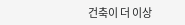건축이 더 이상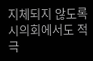지체되지 않도록 시의회에서도 적극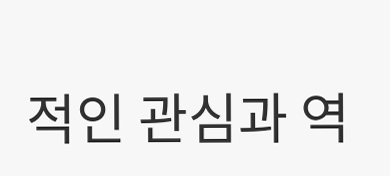적인 관심과 역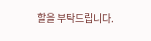할을 부탁드립니다.